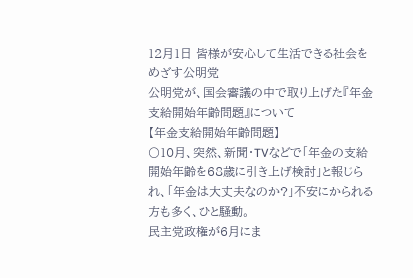12月1日 皆様が安心して生活できる社会をめざす公明党
公明党が、国会審議の中で取り上げた『年金支給開始年齢問題』について
【年金支給開始年齢問題】
〇10月、突然、新聞・TVなどで「年金の支給開始年齢を68歳に引き上げ検討」と報じられ、「年金は大丈夫なのか?」不安にかられる方も多く、ひと騒動。
民主党政権が6月にま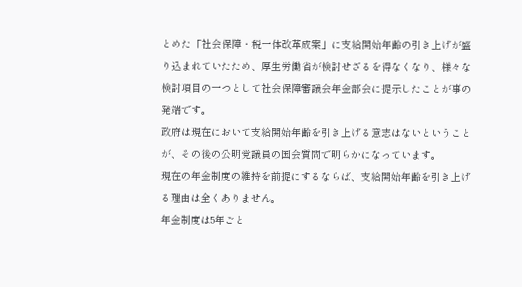とめた「社会保障・税一体改革成案」に支給開始年齢の引き上げが盛り込まれていたため、厚生労働省が検討せざるを得なくなり、様々な検討項目の一つとして社会保障審議会年金部会に提示したことが事の発端です。
政府は現在において支給開始年齢を引き上げる意志はないということが、その後の公明党議員の国会質問で明らかになっています。
現在の年金制度の維持を前提にするならば、支給開始年齢を引き上げる理由は全くありません。
年金制度は5年ごと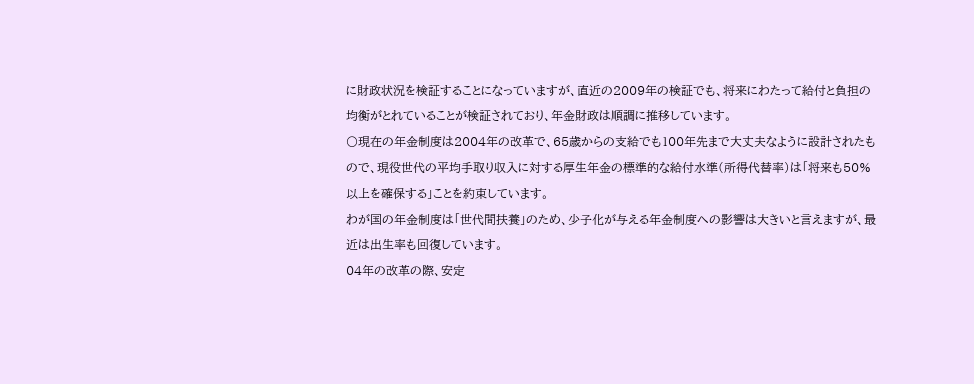に財政状況を検証することになっていますが、直近の2009年の検証でも、将来にわたって給付と負担の均衡がとれていることが検証されており、年金財政は順調に推移しています。
〇現在の年金制度は2004年の改革で、65歳からの支給でも100年先まで大丈夫なように設計されたもので、現役世代の平均手取り収入に対する厚生年金の標準的な給付水準(所得代替率)は「将来も50%以上を確保する」ことを約束しています。
わが国の年金制度は「世代間扶養」のため、少子化が与える年金制度への影響は大きいと言えますが、最近は出生率も回復しています。
04年の改革の際、安定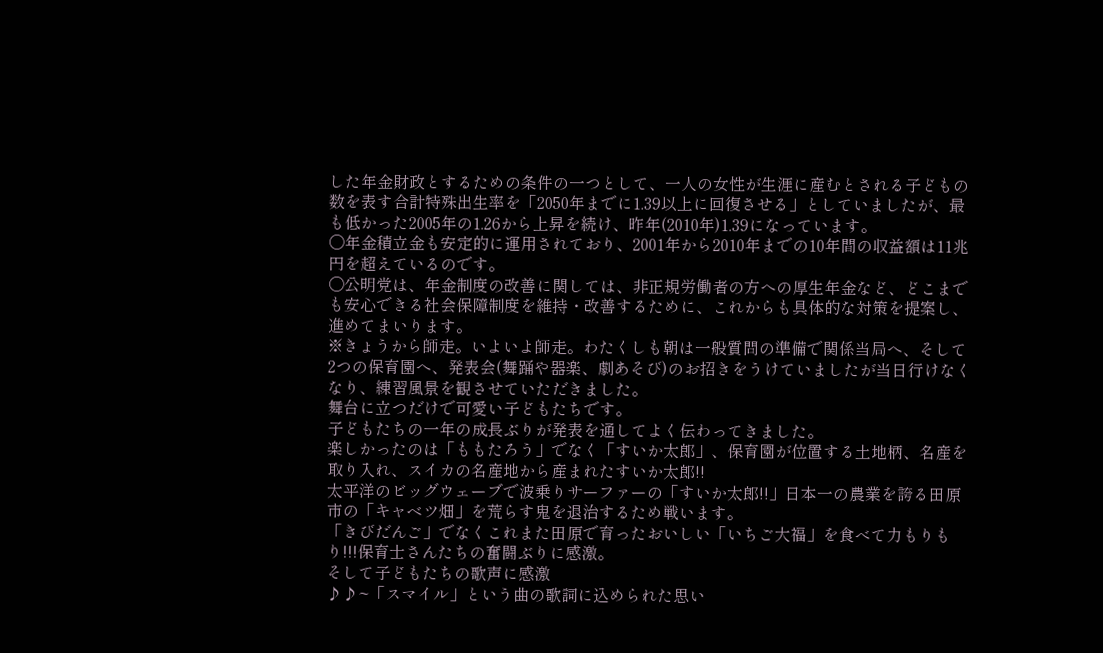した年金財政とするための条件の一つとして、一人の女性が生涯に産むとされる子どもの数を表す合計特殊出生率を「2050年までに1.39以上に回復させる」としていましたが、最も低かった2005年の1.26から上昇を続け、昨年(2010年)1.39になっています。
〇年金積立金も安定的に運用されており、2001年から2010年までの10年間の収益額は11兆円を超えているのです。
〇公明党は、年金制度の改善に関しては、非正規労働者の方への厚生年金など、どこまでも安心できる社会保障制度を維持・改善するために、これからも具体的な対策を提案し、進めてまいります。
※きょうから師走。いよいよ師走。わたくしも朝は一般質問の準備で関係当局へ、そして2つの保育園へ、発表会(舞踊や器楽、劇あそび)のお招きをうけていましたが当日行けなくなり、練習風景を観させていただきました。
舞台に立つだけで可愛い子どもたちです。
子どもたちの一年の成長ぶりが発表を通してよく伝わってきました。
楽しかったのは「ももたろう」でなく「すいか太郎」、保育園が位置する土地柄、名産を取り入れ、スイカの名産地から産まれたすいか太郎!!
太平洋のビッグウェーブで波乗りサーファーの「すいか太郎!!」日本一の農業を誇る田原市の「キャベツ畑」を荒らす鬼を退治するため戦います。
「きびだんご」でなくこれまた田原で育ったおいしい「いちご大福」を食べて力もりもり!!!保育士さんたちの奮闘ぶりに感激。
そして子どもたちの歌声に感激
♪♪~「スマイル」という曲の歌詞に込められた思い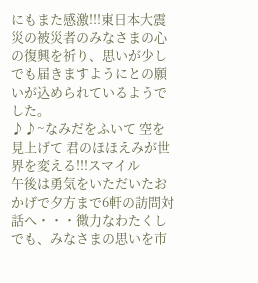にもまた感激!!!東日本大震災の被災者のみなさまの心の復興を祈り、思いが少しでも届きますようにとの願いが込められているようでした。
♪♪~なみだをふいて 空を見上げて 君のほほえみが世界を変える!!!スマイル
午後は勇気をいただいたおかげで夕方まで6軒の訪問対話へ・・・微力なわたくしでも、みなさまの思いを市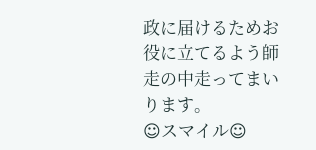政に届けるためお役に立てるよう師走の中走ってまいります。
☺スマイル☺